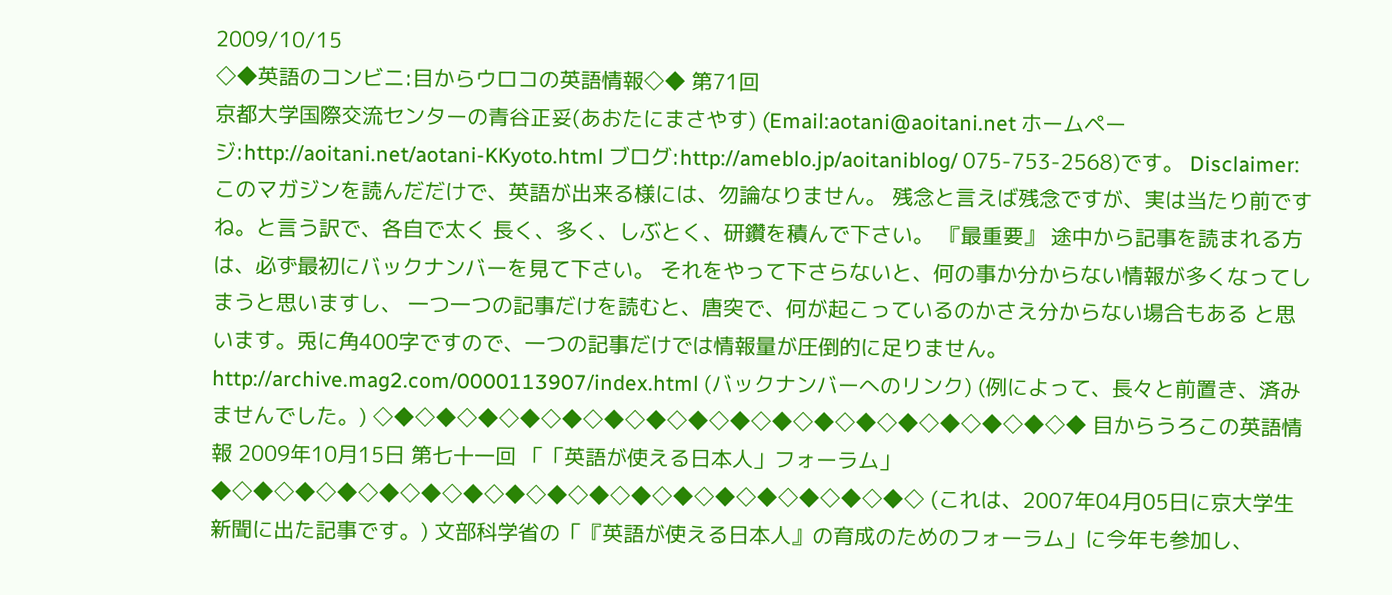2009/10/15
◇◆英語のコンビニ:目からウロコの英語情報◇◆ 第71回
京都大学国際交流センターの青谷正妥(あおたにまさやす) (Email:aotani@aoitani.net ホームページ:http://aoitani.net/aotani-KKyoto.html ブログ:http://ameblo.jp/aoitaniblog/ 075-753-2568)です。 Disclaimer:このマガジンを読んだだけで、英語が出来る様には、勿論なりません。 残念と言えば残念ですが、実は当たり前ですね。と言う訳で、各自で太く 長く、多く、しぶとく、研鑽を積んで下さい。 『最重要』 途中から記事を読まれる方は、必ず最初にバックナンバーを見て下さい。 それをやって下さらないと、何の事か分からない情報が多くなってしまうと思いますし、 一つ一つの記事だけを読むと、唐突で、何が起こっているのかさえ分からない場合もある と思います。兎に角400字ですので、一つの記事だけでは情報量が圧倒的に足りません。 http://archive.mag2.com/0000113907/index.html (バックナンバーへのリンク) (例によって、長々と前置き、済みませんでした。) ◇◆◇◆◇◆◇◆◇◆◇◆◇◆◇◆◇◆◇◆◇◆◇◆◇◆◇◆◇◆◇◆◇◆ 目からうろこの英語情報 2009年10月15日 第七十一回 「「英語が使える日本人」フォーラム」 ◆◇◆◇◆◇◆◇◆◇◆◇◆◇◆◇◆◇◆◇◆◇◆◇◆◇◆◇◆◇◆◇◆◇ (これは、2007年04月05日に京大学生新聞に出た記事です。) 文部科学省の「『英語が使える日本人』の育成のためのフォーラム」に今年も参加し、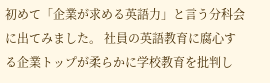初めて「企業が求める英語力」と言う分科会に出てみました。 社員の英語教育に腐心する企業トップが柔らかに学校教育を批判し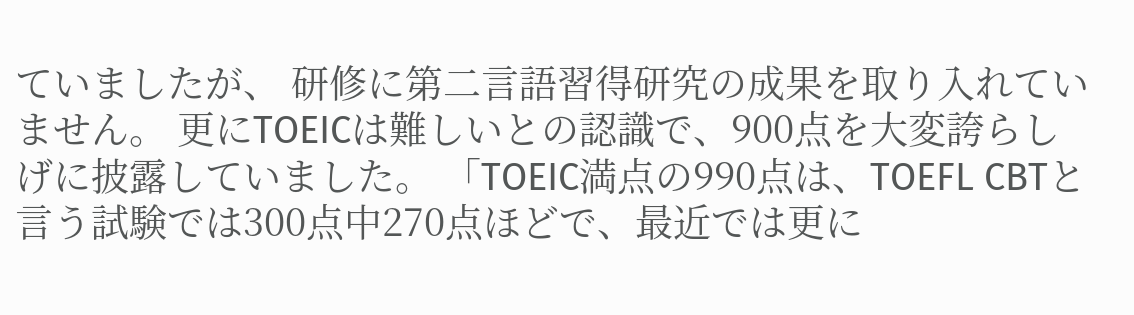ていましたが、 研修に第二言語習得研究の成果を取り入れていません。 更にTOEICは難しいとの認識で、900点を大変誇らしげに披露していました。 「TOEIC満点の990点は、TOEFL CBTと言う試験では300点中270点ほどで、最近では更に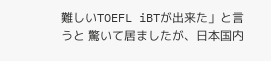難しいTOEFL iBTが出来た」と言うと 驚いて居ましたが、日本国内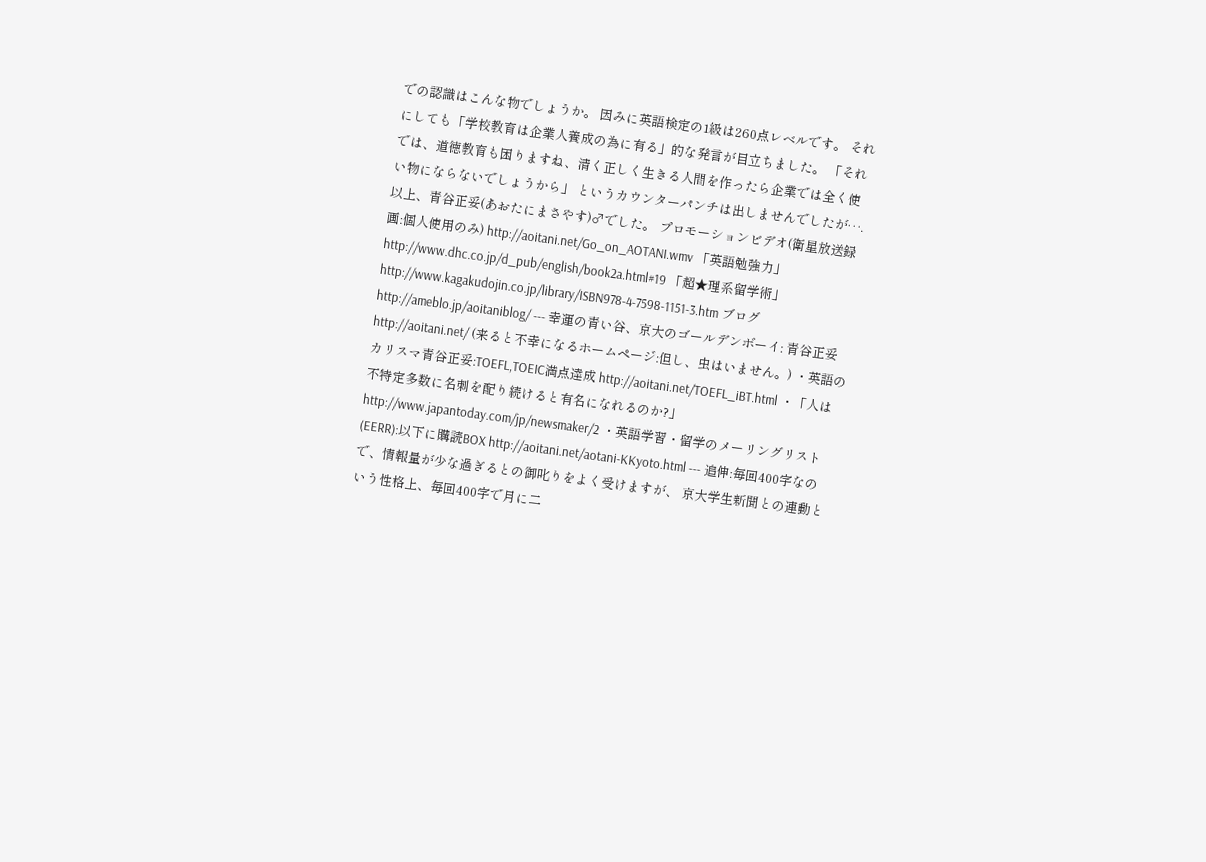での認識はこんな物でしょうか。 因みに英語検定の1級は260点レベルです。 それにしても「学校教育は企業人養成の為に有る」的な発言が目立ちました。 「それでは、道徳教育も困りますね、清く正しく生きる人間を作ったら企業では全く使い物にならないでしょうから」 というカウンターパンチは出しませんでしたが…. 以上、青谷正妥(あおたにまさやす)♂でした。 プロモーションビデオ(衛星放送録画:個人使用のみ) http://aoitani.net/Go_on_AOTANI.wmv 「英語勉強力」 http://www.dhc.co.jp/d_pub/english/book2a.html#19 「超★理系留学術」 http://www.kagakudojin.co.jp/library/ISBN978-4-7598-1151-3.htm ブログ http://ameblo.jp/aoitaniblog/ --- 幸運の青い谷、京大のゴールデンボーイ: 青谷正妥 http://aoitani.net/ (来ると不幸になるホームページ:但し、虫はいません。) ・英語のカリスマ青谷正妥:TOEFL,TOEIC満点達成 http://aoitani.net/TOEFL_iBT.html ・「人は不特定多数に名刺を配り続けると有名になれるのか?」 http://www.japantoday.com/jp/newsmaker/2 ・英語学習・留学のメーリングリスト(EERR):以下に購読BOX http://aoitani.net/aotani-KKyoto.html --- 追伸:毎回400字なので、情報量が少な過ぎるとの御叱りをよく受けますが、 京大学生新聞との連動という性格上、毎回400字で月に二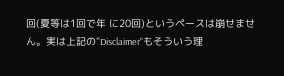回(夏等は1回で年 に20回)というペースは崩せません。実は上記の"Disclaimer"もそういう理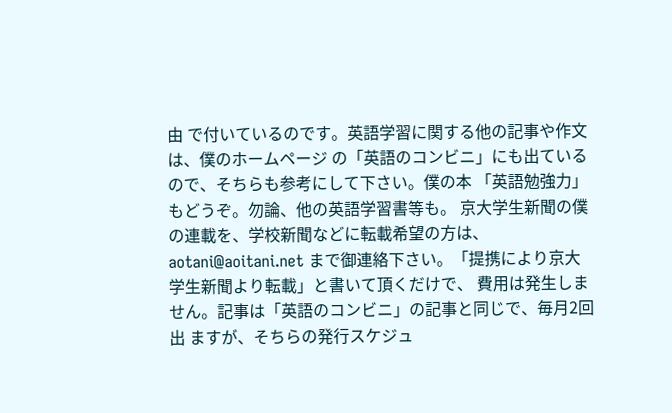由 で付いているのです。英語学習に関する他の記事や作文は、僕のホームページ の「英語のコンビニ」にも出ているので、そちらも参考にして下さい。僕の本 「英語勉強力」もどうぞ。勿論、他の英語学習書等も。 京大学生新聞の僕の連載を、学校新聞などに転載希望の方は、aotani@aoitani.net まで御連絡下さい。「提携により京大学生新聞より転載」と書いて頂くだけで、 費用は発生しません。記事は「英語のコンビニ」の記事と同じで、毎月2回出 ますが、そちらの発行スケジュ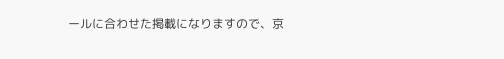ールに合わせた掲載になりますので、京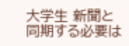大学生 新聞と同期する必要は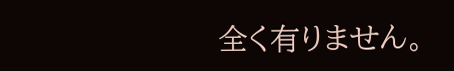全く有りません。